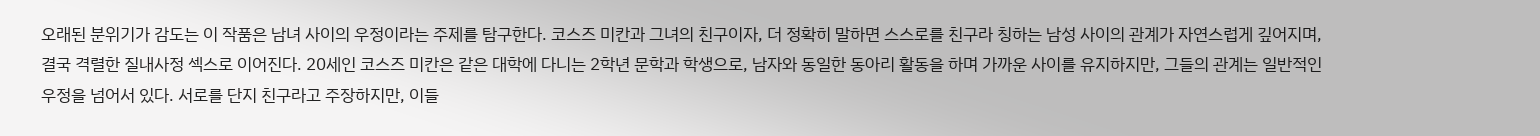오래된 분위기가 감도는 이 작품은 남녀 사이의 우정이라는 주제를 탐구한다. 코스즈 미칸과 그녀의 친구이자, 더 정확히 말하면 스스로를 친구라 칭하는 남성 사이의 관계가 자연스럽게 깊어지며, 결국 격렬한 질내사정 섹스로 이어진다. 20세인 코스즈 미칸은 같은 대학에 다니는 2학년 문학과 학생으로, 남자와 동일한 동아리 활동을 하며 가까운 사이를 유지하지만, 그들의 관계는 일반적인 우정을 넘어서 있다. 서로를 단지 친구라고 주장하지만, 이들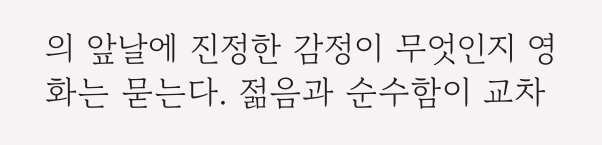의 앞날에 진정한 감정이 무엇인지 영화는 묻는다. 젊음과 순수함이 교차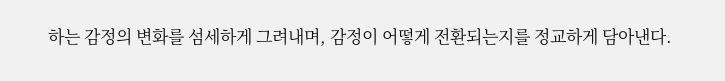하는 감정의 변화를 섬세하게 그려내며, 감정이 어떻게 전환되는지를 정교하게 담아낸다.